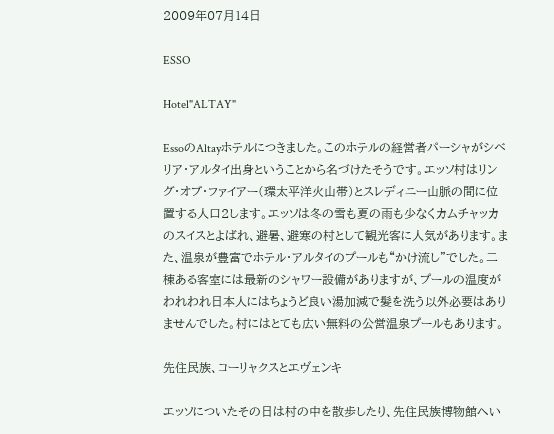2009年07月14日

ESSO

Hotel"ALTAY"

EssoのAltayホテルにつきました。このホテルの経営者パーシャがシベリア・アルタイ出身ということから名づけたそうです。エッソ村はリング・オブ・ファイアー(環太平洋火山帯)とスレディニー山脈の間に位置する人口2します。エッソは冬の雪も夏の雨も少なくカムチャッカのスイスとよばれ、避暑、避寒の村として観光客に人気があります。また、温泉が豊富でホテル・アルタイのプールも“かけ流し”でした。二棟ある客室には最新のシャワー設備がありますが、プールの温度がわれわれ日本人にはちょうど良い湯加減で髪を洗う以外必要はありませんでした。村にはとても広い無料の公営温泉プールもあります。

先住民族、コーリャクスとエヴェンキ

エッソについたその日は村の中を散歩したり、先住民族博物館へい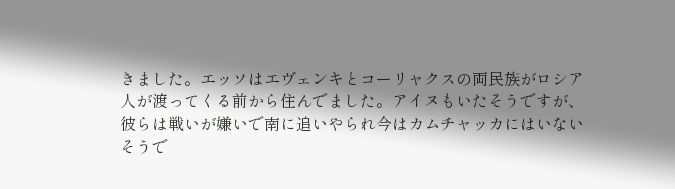きました。エッソはエヴェンキとコーリャクスの両民族がロシア人が渡ってくる前から住んでました。アイヌもいたそうですが、彼らは戦いが嫌いで南に追いやられ今はカムチャッカにはいないそうで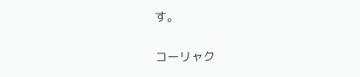す。

コーリャク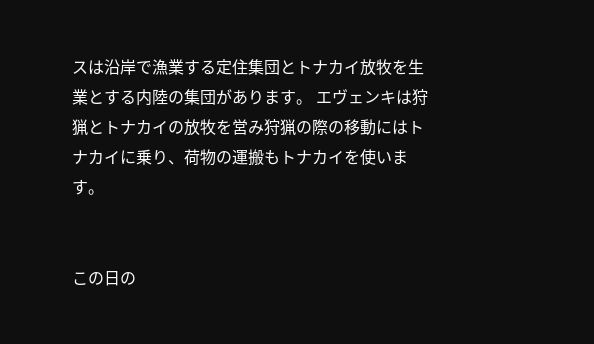スは沿岸で漁業する定住集団とトナカイ放牧を生業とする内陸の集団があります。 エヴェンキは狩猟とトナカイの放牧を営み狩猟の際の移動にはトナカイに乗り、荷物の運搬もトナカイを使います。


この日の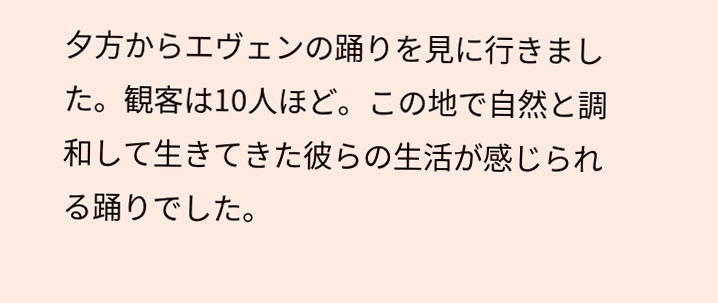夕方からエヴェンの踊りを見に行きました。観客は10人ほど。この地で自然と調和して生きてきた彼らの生活が感じられる踊りでした。